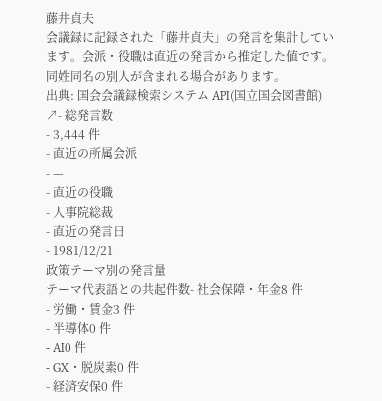藤井貞夫
会議録に記録された「藤井貞夫」の発言を集計しています。会派・役職は直近の発言から推定した値です。同姓同名の別人が含まれる場合があります。
出典: 国会会議録検索システム API(国立国会図書館) ↗- 総発言数
- 3,444 件
- 直近の所属会派
- —
- 直近の役職
- 人事院総裁
- 直近の発言日
- 1981/12/21
政策テーマ別の発言量
テーマ代表語との共起件数- 社会保障・年金8 件
- 労働・賃金3 件
- 半導体0 件
- AI0 件
- GX・脱炭素0 件
- 経済安保0 件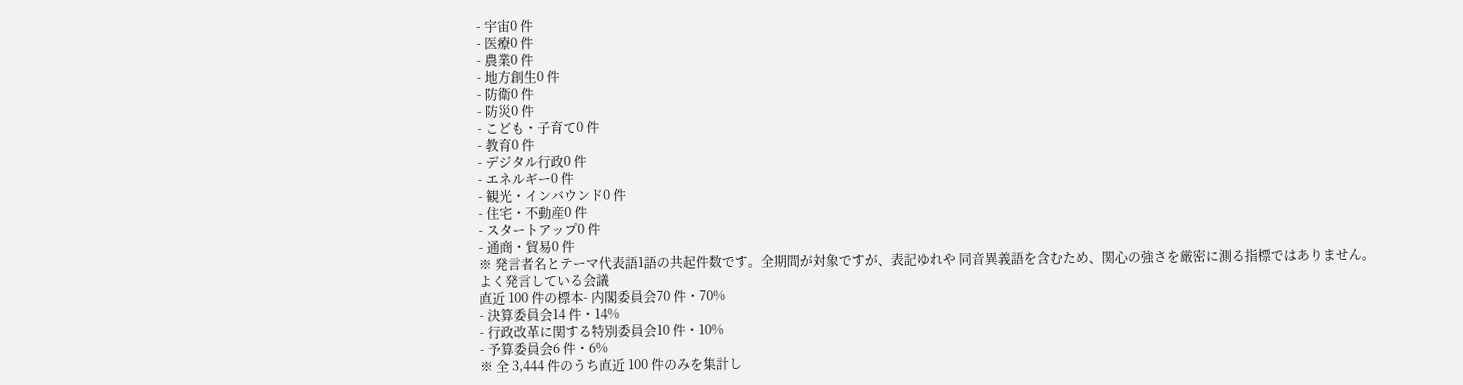- 宇宙0 件
- 医療0 件
- 農業0 件
- 地方創生0 件
- 防衛0 件
- 防災0 件
- こども・子育て0 件
- 教育0 件
- デジタル行政0 件
- エネルギー0 件
- 観光・インバウンド0 件
- 住宅・不動産0 件
- スタートアップ0 件
- 通商・貿易0 件
※ 発言者名とテーマ代表語1語の共起件数です。全期間が対象ですが、表記ゆれや 同音異義語を含むため、関心の強さを厳密に測る指標ではありません。
よく発言している会議
直近 100 件の標本- 内閣委員会70 件・70%
- 決算委員会14 件・14%
- 行政改革に関する特別委員会10 件・10%
- 予算委員会6 件・6%
※ 全 3,444 件のうち直近 100 件のみを集計し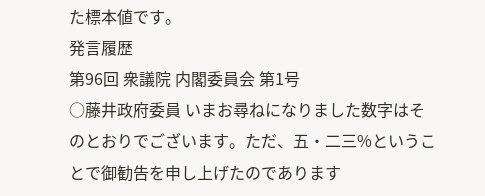た標本値です。
発言履歴
第96回 衆議院 内閣委員会 第1号
○藤井政府委員 いまお尋ねになりました数字はそのとおりでございます。ただ、五・二三%ということで御勧告を申し上げたのであります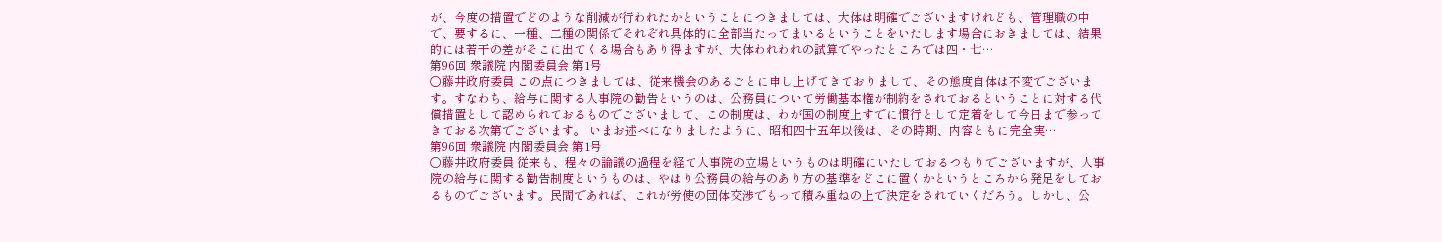が、今度の措置でどのような削減が行われたかということにつきましては、大体は明確でございますけれども、管理職の中で、要するに、一種、二種の関係でそれぞれ具体的に全部当たってまいるということをいたします場合におきましては、結果的には若干の差がそこに出てくる場合もあり得ますが、大体われわれの試算でやったところでは四・七…
第96回 衆議院 内閣委員会 第1号
○藤井政府委員 この点につきましては、従来機会のあるごとに申し上げてきておりまして、その態度自体は不変でございます。すなわち、給与に関する人事院の勧告というのは、公務員について労働基本権が制約をされておるということに対する代償措置として認められておるものでございまして、この制度は、わが国の制度上すでに慣行として定着をして今日まで参ってきておる次第でございます。 いまお述べになりましたように、昭和四十五年以後は、その時期、内容ともに完全実…
第96回 衆議院 内閣委員会 第1号
○藤井政府委員 従来も、程々の論議の過程を経て人事院の立場というものは明確にいたしておるつもりでございますが、人事院の給与に関する勧告制度というものは、やはり公務員の給与のあり方の基準をどこに置くかというところから発足をしておるものでございます。民間であれば、これが労使の団体交渉でもって積み重ねの上で決定をされていくだろう。しかし、公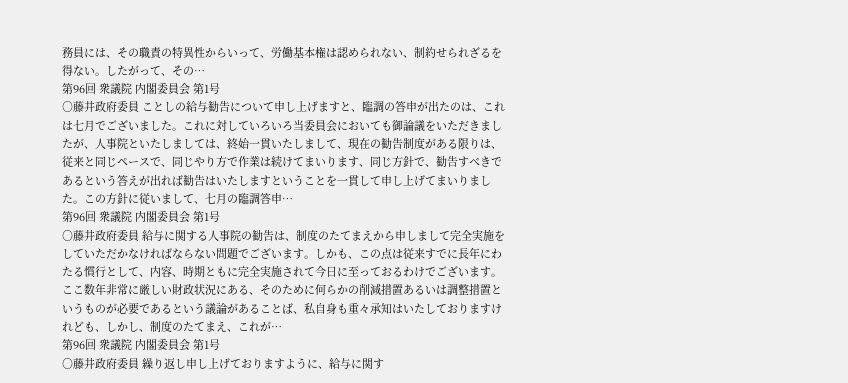務員には、その職責の特異性からいって、労働基本権は認められない、制約せられざるを得ない。したがって、その…
第96回 衆議院 内閣委員会 第1号
○藤井政府委員 ことしの給与勧告について申し上げますと、臨調の答申が出たのは、これは七月でございました。これに対していろいろ当委員会においても御論議をいただきましたが、人事院といたしましては、終始一貫いたしまして、現在の勧告制度がある限りは、従来と同じペースで、同じやり方で作業は続けてまいります、同じ方針で、勧告すべきであるという答えが出れば勧告はいたしますということを一貫して申し上げてまいりました。この方針に従いまして、七月の臨調答申…
第96回 衆議院 内閣委員会 第1号
○藤井政府委員 給与に関する人事院の勧告は、制度のたてまえから申しまして完全実施をしていただかなければならない問題でございます。しかも、この点は従来すでに長年にわたる慣行として、内容、時期ともに完全実施されて今日に至っておるわけでございます。ここ数年非常に厳しい財政状況にある、そのために何らかの削減措置あるいは調整措置というものが必要であるという議論があることば、私自身も重々承知はいたしておりますけれども、しかし、制度のたてまえ、これが…
第96回 衆議院 内閣委員会 第1号
○藤井政府委員 繰り返し申し上げておりますように、給与に関す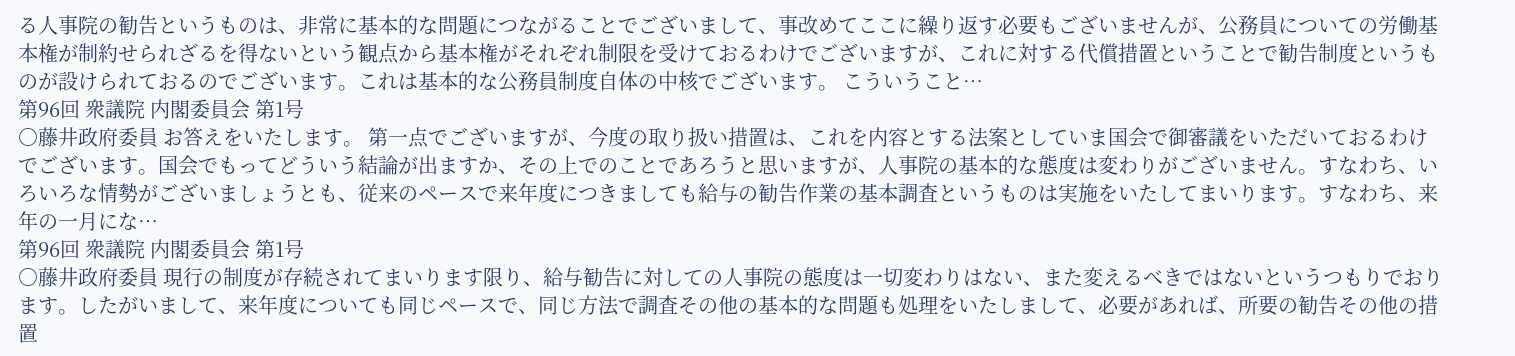る人事院の勧告というものは、非常に基本的な問題につながることでございまして、事改めてここに繰り返す必要もございませんが、公務員についての労働基本権が制約せられざるを得ないという観点から基本権がそれぞれ制限を受けておるわけでございますが、これに対する代償措置ということで勧告制度というものが設けられておるのでございます。これは基本的な公務員制度自体の中核でございます。 こういうこと…
第96回 衆議院 内閣委員会 第1号
○藤井政府委員 お答えをいたします。 第一点でございますが、今度の取り扱い措置は、これを内容とする法案としていま国会で御審議をいただいておるわけでございます。国会でもってどういう結論が出ますか、その上でのことであろうと思いますが、人事院の基本的な態度は変わりがございません。すなわち、いろいろな情勢がございましょうとも、従来のペースで来年度につきましても給与の勧告作業の基本調査というものは実施をいたしてまいります。すなわち、来年の一月にな…
第96回 衆議院 内閣委員会 第1号
○藤井政府委員 現行の制度が存続されてまいります限り、給与勧告に対しての人事院の態度は一切変わりはない、また変えるべきではないというつもりでおります。したがいまして、来年度についても同じペースで、同じ方法で調査その他の基本的な問題も処理をいたしまして、必要があれば、所要の勧告その他の措置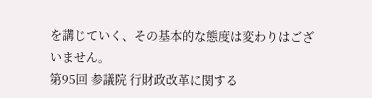を講じていく、その基本的な態度は変わりはございません。
第95回 参議院 行財政改革に関する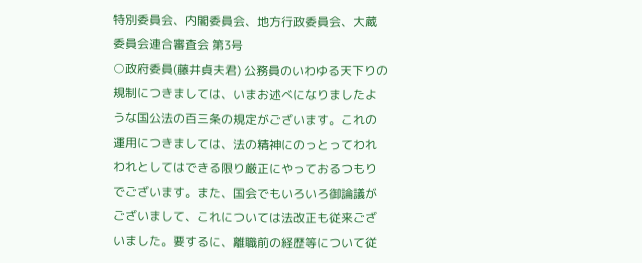特別委員会、内閣委員会、地方行政委員会、大蔵委員会連合審査会 第3号
○政府委員(藤井貞夫君) 公務員のいわゆる天下りの規制につきましては、いまお述べになりましたような国公法の百三条の規定がございます。これの運用につきましては、法の精神にのっとってわれわれとしてはできる限り厳正にやっておるつもりでございます。また、国会でもいろいろ御論議がございまして、これについては法改正も従来ございました。要するに、離職前の経歴等について従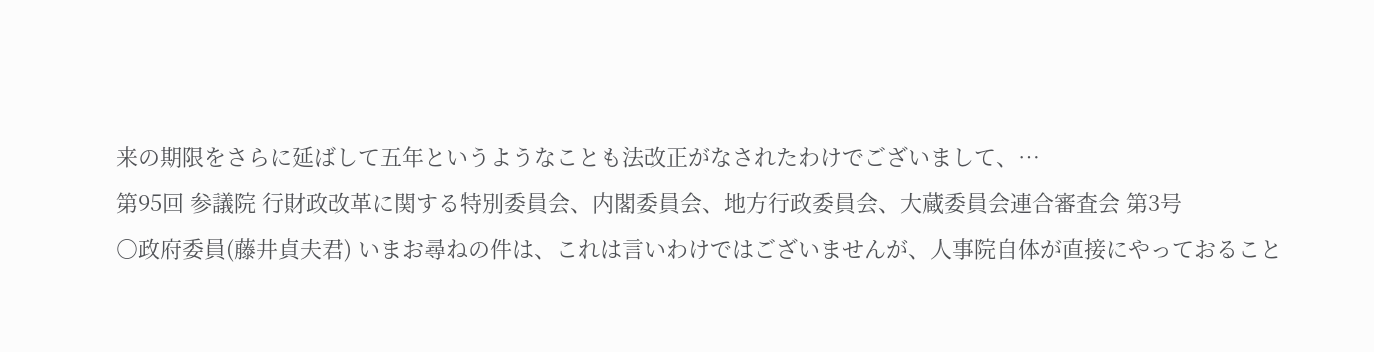来の期限をさらに延ばして五年というようなことも法改正がなされたわけでございまして、…
第95回 参議院 行財政改革に関する特別委員会、内閣委員会、地方行政委員会、大蔵委員会連合審査会 第3号
○政府委員(藤井貞夫君) いまお尋ねの件は、これは言いわけではございませんが、人事院自体が直接にやっておること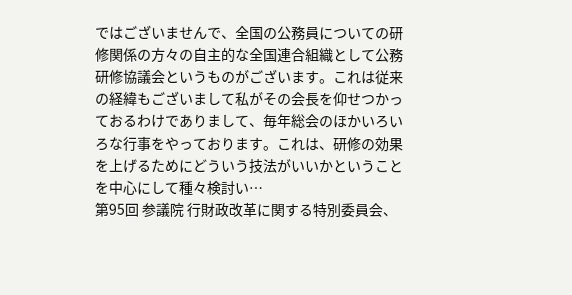ではございませんで、全国の公務員についての研修関係の方々の自主的な全国連合組織として公務研修協議会というものがございます。これは従来の経緯もございまして私がその会長を仰せつかっておるわけでありまして、毎年総会のほかいろいろな行事をやっております。これは、研修の効果を上げるためにどういう技法がいいかということを中心にして種々検討い…
第95回 参議院 行財政改革に関する特別委員会、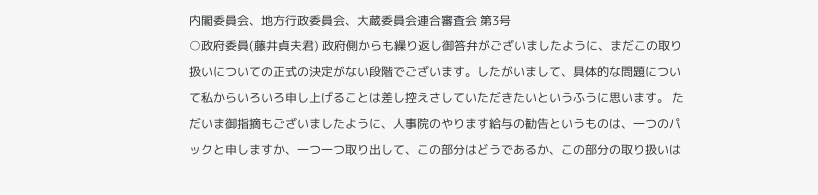内閣委員会、地方行政委員会、大蔵委員会連合審査会 第3号
○政府委員(藤井貞夫君) 政府側からも繰り返し御答弁がございましたように、まだこの取り扱いについての正式の決定がない段階でございます。したがいまして、具体的な問題について私からいろいろ申し上げることは差し控えさしていただきたいというふうに思います。 ただいま御指摘もございましたように、人事院のやります給与の勧告というものは、一つのパックと申しますか、一つ一つ取り出して、この部分はどうであるか、この部分の取り扱いは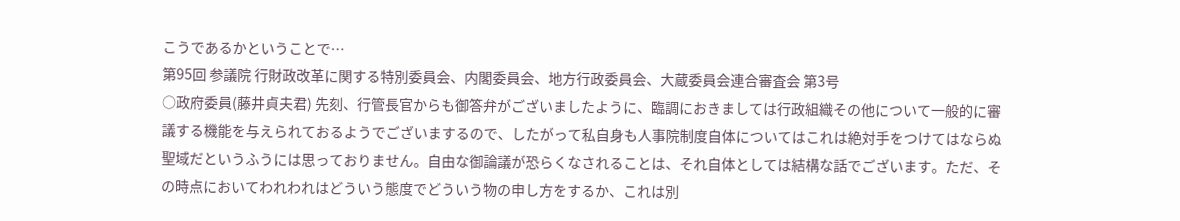こうであるかということで…
第95回 参議院 行財政改革に関する特別委員会、内閣委員会、地方行政委員会、大蔵委員会連合審査会 第3号
○政府委員(藤井貞夫君) 先刻、行管長官からも御答弁がございましたように、臨調におきましては行政組織その他について一般的に審議する機能を与えられておるようでございまするので、したがって私自身も人事院制度自体についてはこれは絶対手をつけてはならぬ聖域だというふうには思っておりません。自由な御論議が恐らくなされることは、それ自体としては結構な話でございます。ただ、その時点においてわれわれはどういう態度でどういう物の申し方をするか、これは別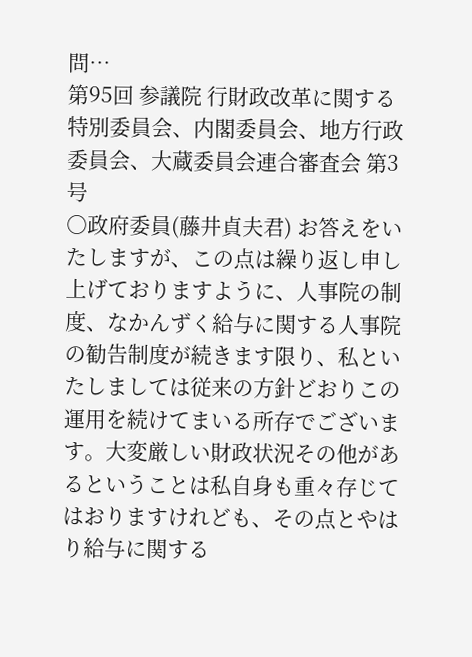問…
第95回 参議院 行財政改革に関する特別委員会、内閣委員会、地方行政委員会、大蔵委員会連合審査会 第3号
○政府委員(藤井貞夫君) お答えをいたしますが、この点は繰り返し申し上げておりますように、人事院の制度、なかんずく給与に関する人事院の勧告制度が続きます限り、私といたしましては従来の方針どおりこの運用を続けてまいる所存でございます。大変厳しい財政状況その他があるということは私自身も重々存じてはおりますけれども、その点とやはり給与に関する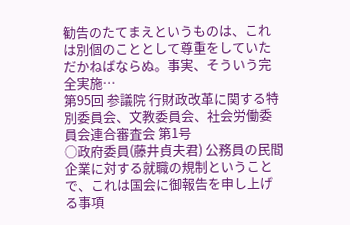勧告のたてまえというものは、これは別個のこととして尊重をしていただかねばならぬ。事実、そういう完全実施…
第95回 参議院 行財政改革に関する特別委員会、文教委員会、社会労働委員会連合審査会 第1号
○政府委員(藤井貞夫君) 公務員の民間企業に対する就職の規制ということで、これは国会に御報告を申し上げる事項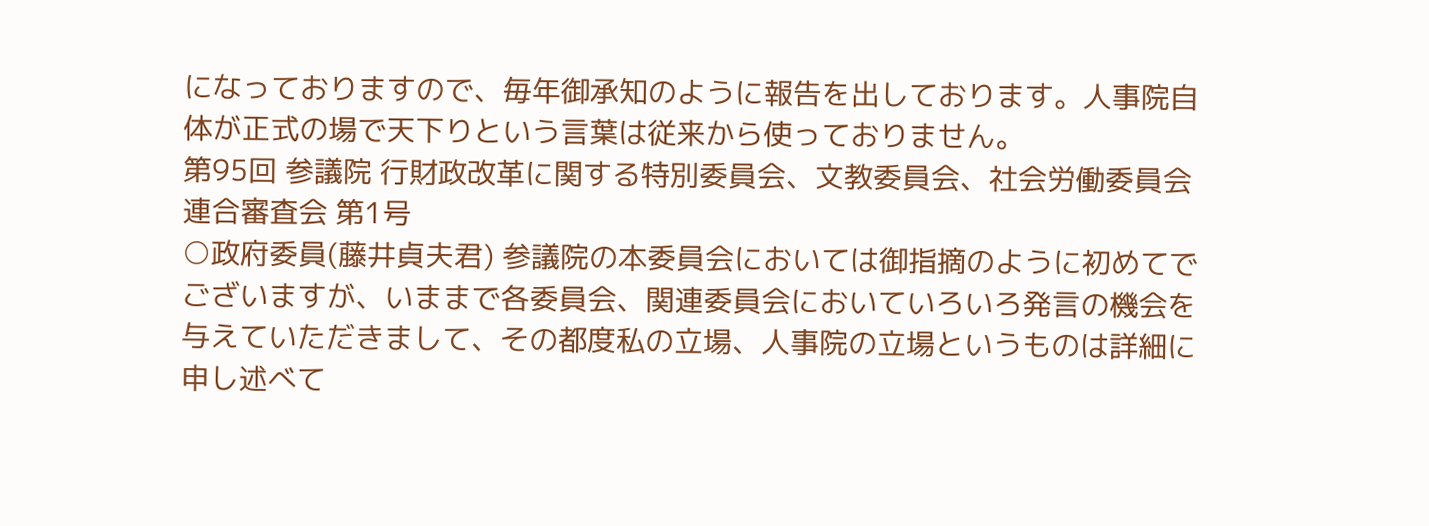になっておりますので、毎年御承知のように報告を出しております。人事院自体が正式の場で天下りという言葉は従来から使っておりません。
第95回 参議院 行財政改革に関する特別委員会、文教委員会、社会労働委員会連合審査会 第1号
○政府委員(藤井貞夫君) 参議院の本委員会においては御指摘のように初めてでございますが、いままで各委員会、関連委員会においていろいろ発言の機会を与えていただきまして、その都度私の立場、人事院の立場というものは詳細に申し述べて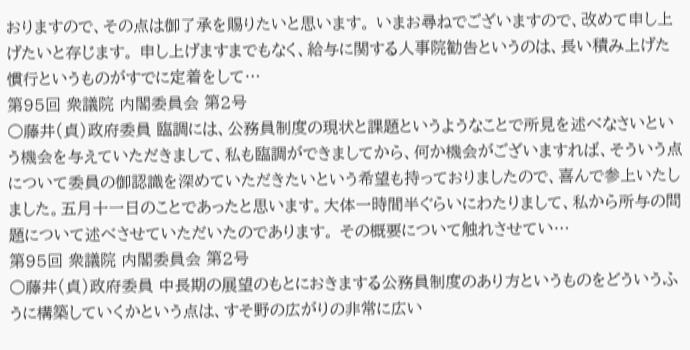おりますので、その点は御了承を賜りたいと思います。 いまお尋ねでございますので、改めて申し上げたいと存じます。 申し上げますまでもなく、給与に関する人事院勧告というのは、長い積み上げた慣行というものがすでに定着をして…
第95回 衆議院 内閣委員会 第2号
○藤井(貞)政府委員 臨調には、公務員制度の現状と課題というようなことで所見を述べなさいという機会を与えていただきまして、私も臨調ができましてから、何か機会がございますれば、そういう点について委員の御認識を深めていただきたいという希望も持っておりましたので、喜んで参上いたしました。五月十一日のことであったと思います。大体一時間半ぐらいにわたりまして、私から所与の問題について述べさせていただいたのであります。 その概要について触れさせてい…
第95回 衆議院 内閣委員会 第2号
○藤井(貞)政府委員 中長期の展望のもとにおきまする公務員制度のあり方というものをどういうふうに構築していくかという点は、すそ野の広がりの非常に広い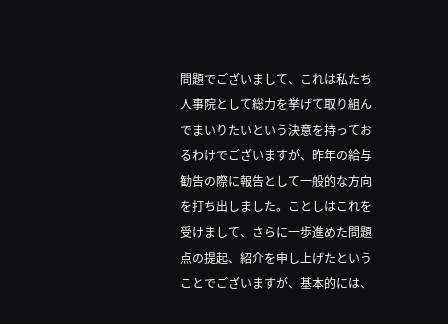問題でございまして、これは私たち人事院として総力を挙げて取り組んでまいりたいという決意を持っておるわけでございますが、昨年の給与勧告の際に報告として一般的な方向を打ち出しました。ことしはこれを受けまして、さらに一歩進めた問題点の提起、紹介を申し上げたということでございますが、基本的には、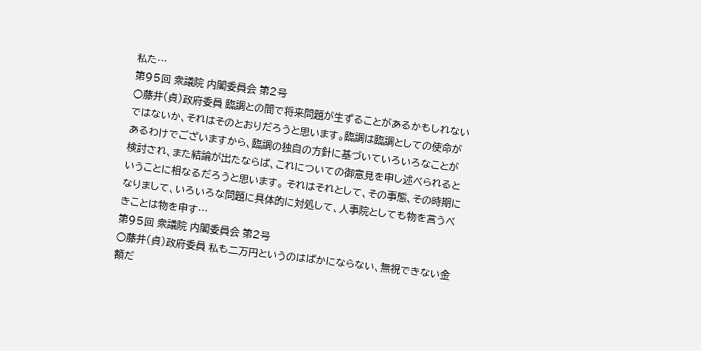私た…
第95回 衆議院 内閣委員会 第2号
○藤井(貞)政府委員 臨調との間で将来問題が生ずることがあるかもしれないではないか、それはそのとおりだろうと思います。臨調は臨調としての使命があるわけでございますから、臨調の独自の方針に基づいていろいろなことが検討され、また結論が出たならば、これについての御意見を申し述べられるということに相なるだろうと思います。 それはそれとして、その事態、その時期になりまして、いろいろな問題に具体的に対処して、人事院としても物を言うべきことは物を申す…
第95回 衆議院 内閣委員会 第2号
○藤井(貞)政府委員 私も二万円というのはばかにならない、無視できない金額だ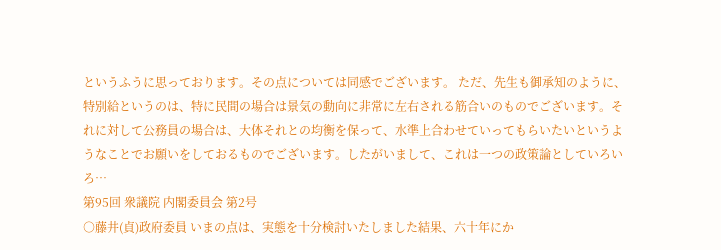というふうに思っております。その点については同感でございます。 ただ、先生も御承知のように、特別給というのは、特に民間の場合は景気の動向に非常に左右される筋合いのものでございます。それに対して公務員の場合は、大体それとの均衡を保って、水準上合わせていってもらいたいというようなことでお願いをしておるものでございます。したがいまして、これは一つの政策論としていろいろ…
第95回 衆議院 内閣委員会 第2号
○藤井(貞)政府委員 いまの点は、実態を十分検討いたしました結果、六十年にか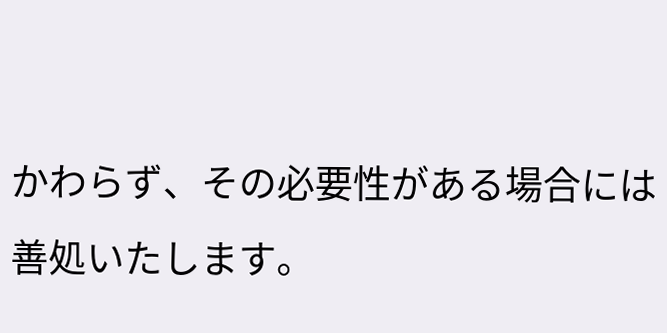かわらず、その必要性がある場合には善処いたします。